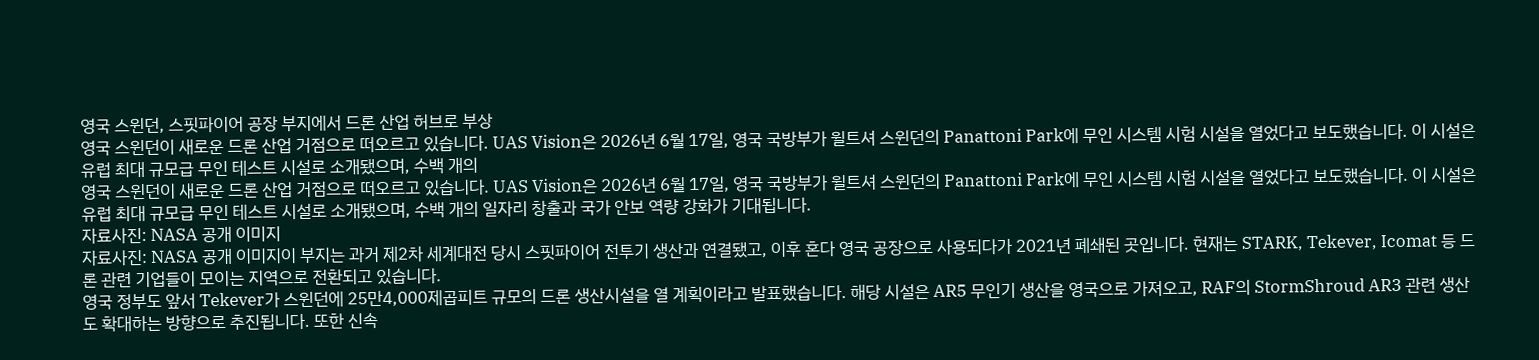영국 스윈던, 스핏파이어 공장 부지에서 드론 산업 허브로 부상
영국 스윈던이 새로운 드론 산업 거점으로 떠오르고 있습니다. UAS Vision은 2026년 6월 17일, 영국 국방부가 윌트셔 스윈던의 Panattoni Park에 무인 시스템 시험 시설을 열었다고 보도했습니다. 이 시설은 유럽 최대 규모급 무인 테스트 시설로 소개됐으며, 수백 개의
영국 스윈던이 새로운 드론 산업 거점으로 떠오르고 있습니다. UAS Vision은 2026년 6월 17일, 영국 국방부가 윌트셔 스윈던의 Panattoni Park에 무인 시스템 시험 시설을 열었다고 보도했습니다. 이 시설은 유럽 최대 규모급 무인 테스트 시설로 소개됐으며, 수백 개의 일자리 창출과 국가 안보 역량 강화가 기대됩니다.
자료사진: NASA 공개 이미지
자료사진: NASA 공개 이미지이 부지는 과거 제2차 세계대전 당시 스핏파이어 전투기 생산과 연결됐고, 이후 혼다 영국 공장으로 사용되다가 2021년 폐쇄된 곳입니다. 현재는 STARK, Tekever, Icomat 등 드론 관련 기업들이 모이는 지역으로 전환되고 있습니다.
영국 정부도 앞서 Tekever가 스윈던에 25만4,000제곱피트 규모의 드론 생산시설을 열 계획이라고 발표했습니다. 해당 시설은 AR5 무인기 생산을 영국으로 가져오고, RAF의 StormShroud AR3 관련 생산도 확대하는 방향으로 추진됩니다. 또한 신속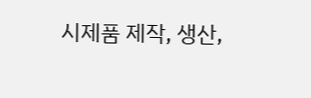시제품 제작, 생산,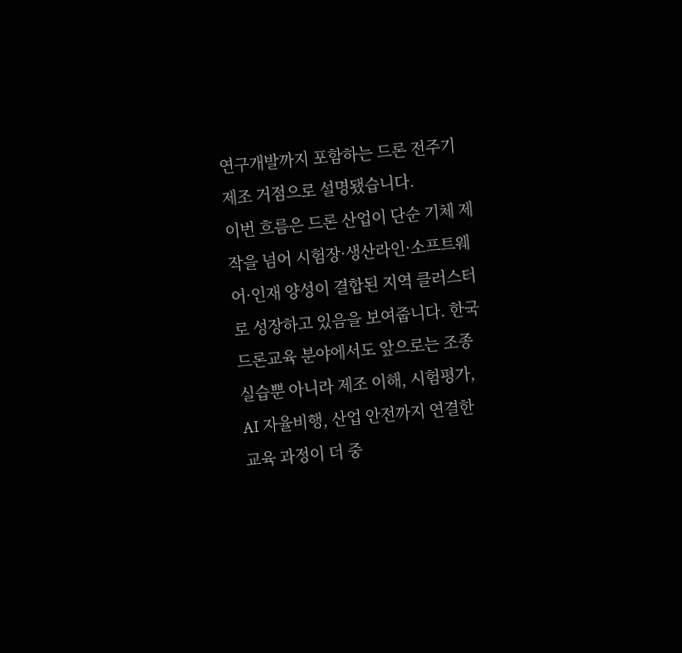연구개발까지 포함하는 드론 전주기 제조 거점으로 설명됐습니다.
이번 흐름은 드론 산업이 단순 기체 제작을 넘어 시험장·생산라인·소프트웨어·인재 양성이 결합된 지역 클러스터로 성장하고 있음을 보여줍니다. 한국 드론교육 분야에서도 앞으로는 조종 실습뿐 아니라 제조 이해, 시험평가, AI 자율비행, 산업 안전까지 연결한 교육 과정이 더 중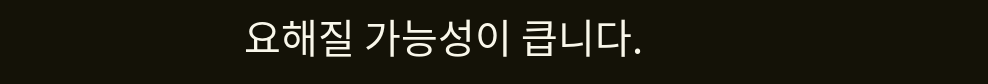요해질 가능성이 큽니다.